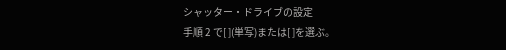シャッター・ドライブの設定
手順 2 で[ ](単写)または[ ]を選ぶ。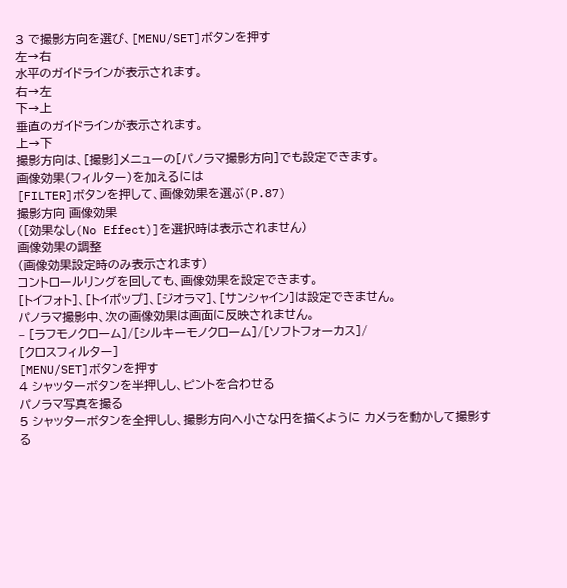3 で撮影方向を選び、[MENU/SET]ボタンを押す
左→右
水平のガイドラインが表示されます。
右→左
下→上
垂直のガイドラインが表示されます。
上→下
撮影方向は、[撮影]メニューの[パノラマ撮影方向]でも設定できます。
画像効果(フィルター)を加えるには
[FILTER]ボタンを押して、画像効果を選ぶ(P.87)
撮影方向 画像効果
([効果なし(No Effect)]を選択時は表示されません)
画像効果の調整
(画像効果設定時のみ表示されます)
コントロールリングを回しても、画像効果を設定できます。
[トイフォト]、[トイポップ]、[ジオラマ]、[サンシャイン]は設定できません。
パノラマ撮影中、次の画像効果は画面に反映されません。
– [ラフモノクローム]/[シルキーモノクローム]/[ソフトフォーカス]/
[クロスフィルター]
[MENU/SET]ボタンを押す
4 シャッターボタンを半押しし、ピントを合わせる
パノラマ写真を撮る
5 シャッターボタンを全押しし、撮影方向へ小さな円を描くように カメラを動かして撮影する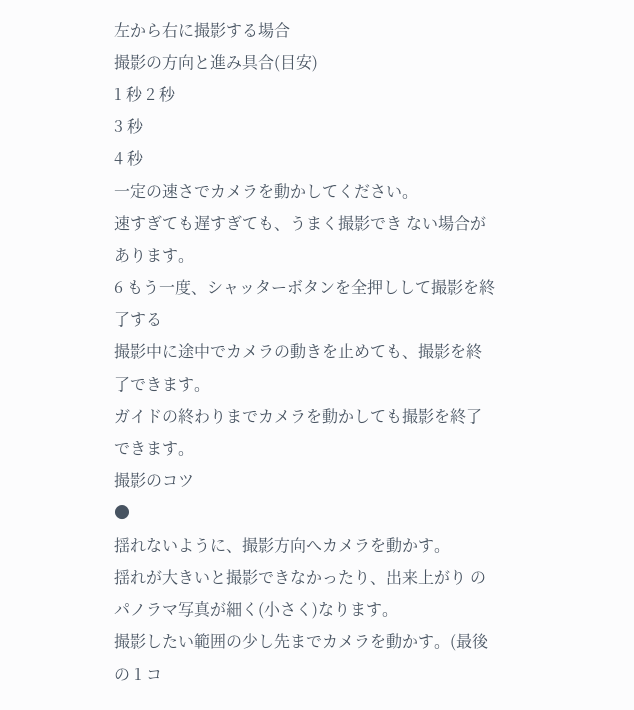左から右に撮影する場合
撮影の方向と進み具合(目安)
1 秒 2 秒
3 秒
4 秒
一定の速さでカメラを動かしてください。
速すぎても遅すぎても、うまく撮影でき ない場合があります。
6 もう一度、シャッターボタンを全押しして撮影を終了する
撮影中に途中でカメラの動きを止めても、撮影を終了できます。
ガイドの終わりまでカメラを動かしても撮影を終了できます。
撮影のコツ
●
揺れないように、撮影方向へカメラを動かす。
揺れが大きいと撮影できなかったり、出来上がり のパノラマ写真が細く(小さく)なります。
撮影したい範囲の少し先までカメラを動かす。(最後の 1 コ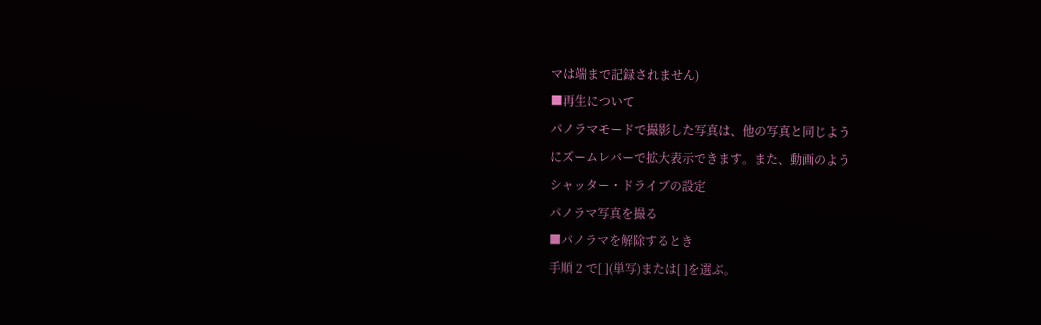マは端まで記録されません)
■再生について
パノラマモードで撮影した写真は、他の写真と同じよう
にズームレバーで拡大表示できます。また、動画のよう
シャッター・ドライブの設定
パノラマ写真を撮る
■パノラマを解除するとき
手順 2 で[ ](単写)または[ ]を選ぶ。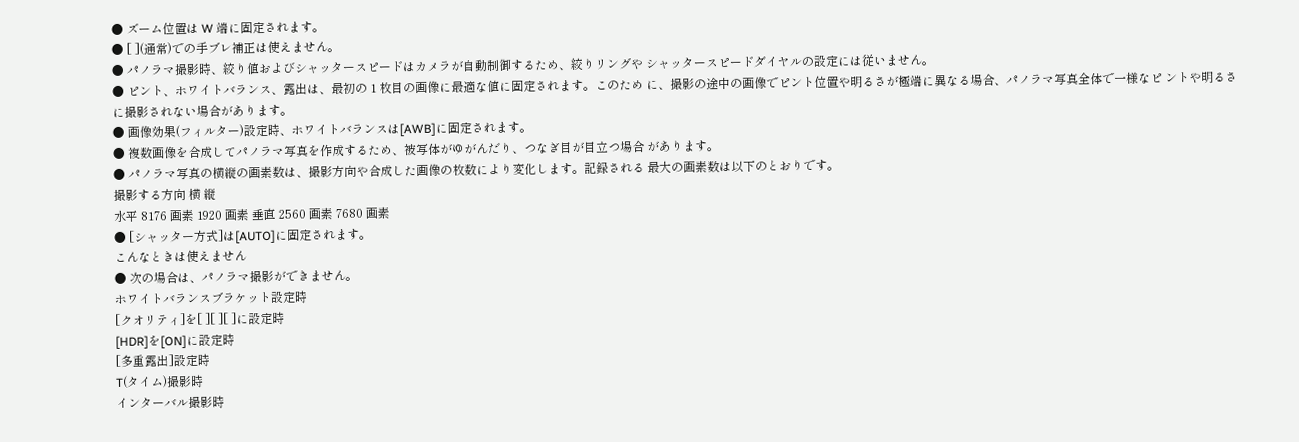● ズーム位置は W 端に固定されます。
● [ ](通常)での手ブレ補正は使えません。
● パノラマ撮影時、絞り値およびシャッタースピードはカメラが自動制御するため、絞りリングや シャッタースピードダイヤルの設定には従いません。
● ピント、ホワイトバランス、露出は、最初の 1 枚目の画像に最適な値に固定されます。このため に、撮影の途中の画像でピント位置や明るさが極端に異なる場合、パノラマ写真全体で一様なピ ントや明るさに撮影されない場合があります。
● 画像効果(フィルター)設定時、ホワイトバランスは[AWB]に固定されます。
● 複数画像を合成してパノラマ写真を作成するため、被写体がゆがんだり、つなぎ目が目立つ場合 があります。
● パノラマ写真の横縦の画素数は、撮影方向や合成した画像の枚数により変化します。記録される 最大の画素数は以下のとおりです。
撮影する方向 横 縦
水平 8176 画素 1920 画素 垂直 2560 画素 7680 画素
● [シャッター方式]は[AUTO]に固定されます。
こんなときは使えません
● 次の場合は、パノラマ撮影ができません。
ホワイトバランスブラケット設定時
[クオリティ]を[ ][ ][ ]に設定時
[HDR]を[ON]に設定時
[多重露出]設定時
T(タイム)撮影時
インターバル撮影時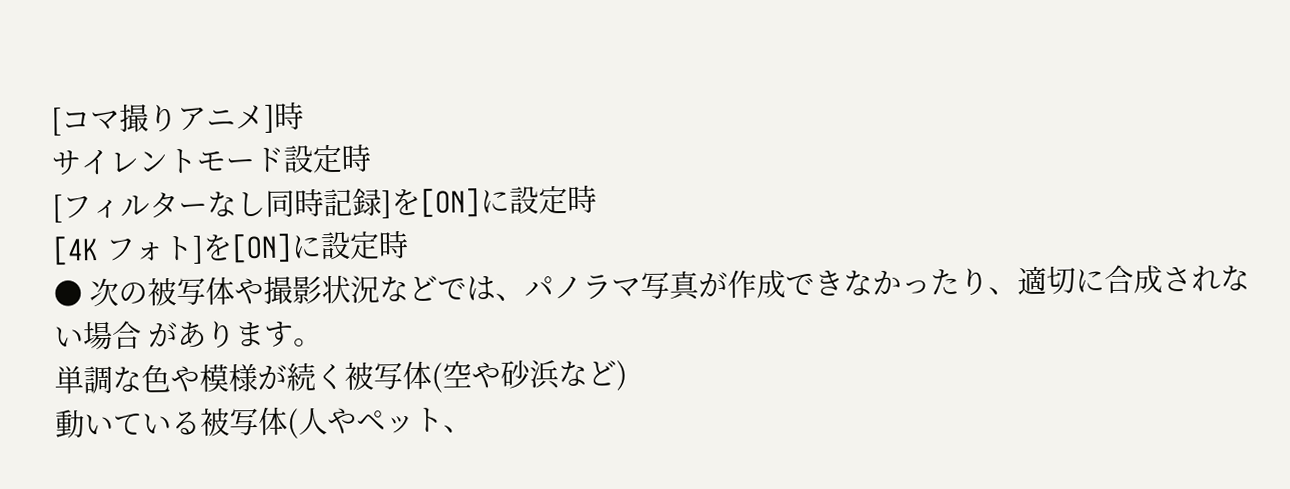[コマ撮りアニメ]時
サイレントモード設定時
[フィルターなし同時記録]を[ON]に設定時
[4K フォト]を[ON]に設定時
● 次の被写体や撮影状況などでは、パノラマ写真が作成できなかったり、適切に合成されない場合 があります。
単調な色や模様が続く被写体(空や砂浜など)
動いている被写体(人やペット、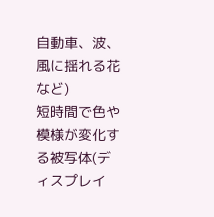自動車、波、風に揺れる花など)
短時間で色や模様が変化する被写体(ディスプレイ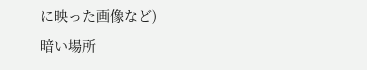に映った画像など)
暗い場所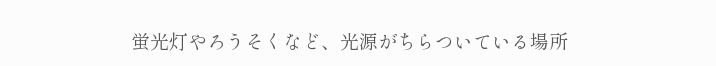蛍光灯やろうそくなど、光源がちらついている場所